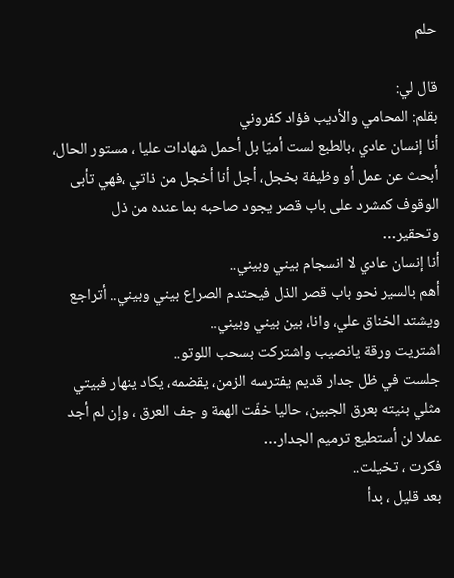حلم

قال لي:
بقلم: المحامي والأديب فؤاد كفروني
أنا إنسان عادي ،بالطبع لست أميّا بل أحمل شهادات عليا ، مستور الحال، أبحث عن عمل أو وظيفة بخجل، أجل أنا أخجل من ذاتي ،فهي تأبى الوقوف كمشرد على باب قصر يجود صاحبه بما عنده من ذل وتحقير…
أنا إنسان عادي لا انسجام بيني وبيني..
أهم بالسير نحو باب قصر الذل فيحتدم الصراع بيني وبيني.. أتراجع ويشتد الخناق علي، وانا، بين بيني وبيني..
اشتريت ورقة يانصيب واشتركت بسحب اللوتو..
جلست في ظل جدار قديم يفترسه الزمن، يقضمه، يكاد ينهار فبيتي مثلي بنيته بعرق الجبين، حاليا خفّت الهمة و جف العرق ، وإن لم أجد عملا لن أستطيع ترميم الجدار…
فكرت ، تخيلت..
بعد قليل ، بدأ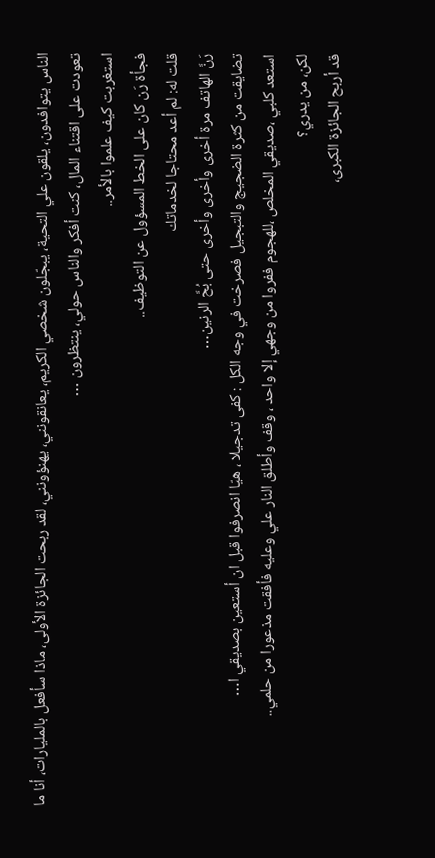الناس يتوافدون، يلقون علي التحية، يبجّلون شخصي الكريم، يعانقونني، يهنؤونني، لقد ربحت الجائزة الأولى، ماذا سأفعل بالمليارات، أنا ما تعودت على اقتناء المال، كنت أفكر والناس حولي، ينتظرون …
استغربت كيف علموا بالأمر..
فجأة رَن كان على الخط المسؤول عن التوظيف..
قلت له: لم أعد محتاجا لخدماتك
رَنَّ الهاتف مرة أخرى وأخرى وأخرى حتى بُحَّ الرنين…
تضايقت من كثرة الضجيج والتبجيل فصرخت في وجه الكل : كفى تدجيلا ، هيّا انصرفوا قبل ان أستعين بصديقي ا…
استعد كلبي ،صديقي المخلص ،للهجوم ففروا من وجهي إلا واحد ، وقف وأطلق النار علي وعليه فأفقت مذعورا من حلمي..
لكن، من يدري؟
قد أربح الجائزة الكبرى،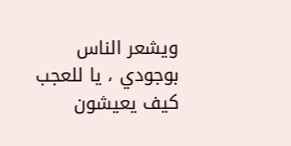ويشعر الناس بوجودي ، يا للعجب كيف يعيشون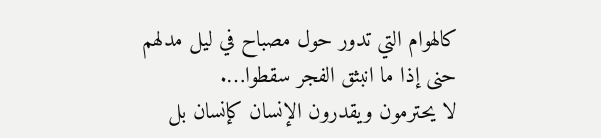كالهوام التي تدور حول مصباح في ليل مدلهم حنى إذا ما انبثق الفجر سقطوا….
لا يحترمون ويقدرون الإنسان كإنسان بل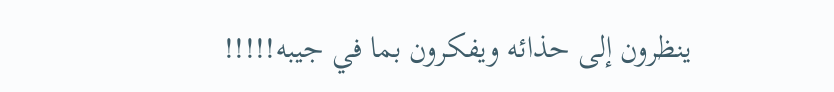ينظرون إلى حذائه ويفكرون بما في جيبه!!!!!